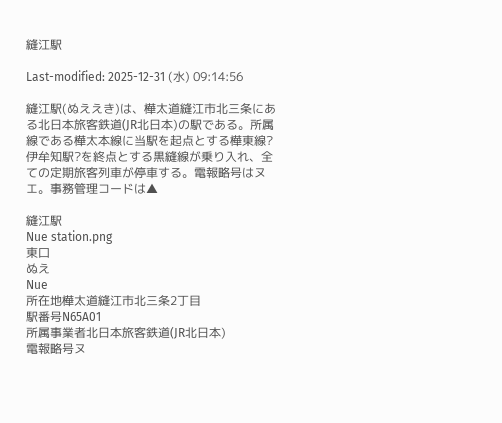縫江駅

Last-modified: 2025-12-31 (水) 09:14:56

縫江駅(ぬええき)は、樺太道縫江市北三条にある北日本旅客鉄道(JR北日本)の駅である。所属線である樺太本線に当駅を起点とする樺東線?伊牟知駅?を終点とする黒縫線が乗り入れ、全ての定期旅客列車が停車する。電報略号はヌエ。事務管理コードは▲

縫江駅
Nue station.png
東口
ぬえ
Nue
所在地樺太道縫江市北三条2丁目
駅番号N65A01
所属事業者北日本旅客鉄道(JR北日本)
電報略号ヌ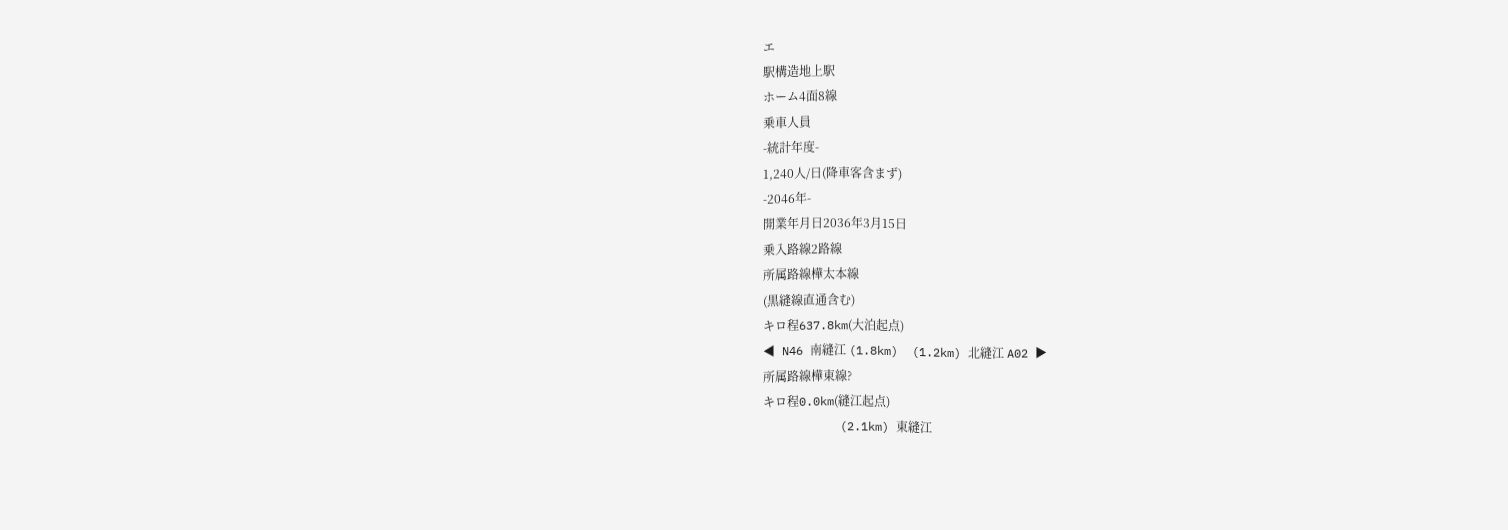エ
駅構造地上駅
ホーム4面8線
乗車人員
-統計年度-
1,240人/日(降車客含まず)
-2046年-
開業年月日2036年3月15日
乗入路線2路線
所属路線樺太本線
(黒縫線直通含む)
キロ程637.8km(大泊起点)
◀ N46 南縫江 (1.8km)  (1.2km) 北縫江 A02 ▶
所属路線樺東線?
キロ程0.0km(縫江起点)
           (2.1km) 東縫江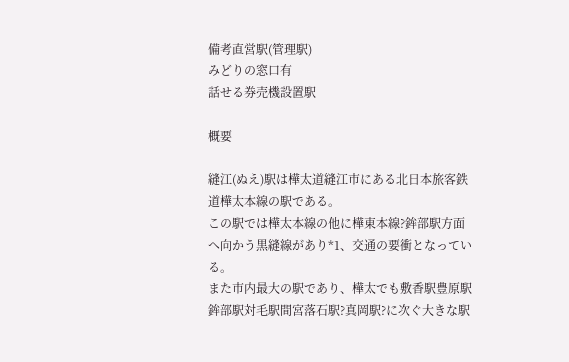備考直営駅(管理駅)
みどりの窓口有
話せる券売機設置駅

概要

縫江(ぬえ)駅は樺太道縫江市にある北日本旅客鉄道樺太本線の駅である。
この駅では樺太本線の他に樺東本線?鉾部駅方面へ向かう黒縫線があり*1、交通の要衝となっている。
また市内最大の駅であり、樺太でも敷香駅豊原駅鉾部駅対毛駅間宮落石駅?真岡駅?に次ぐ大きな駅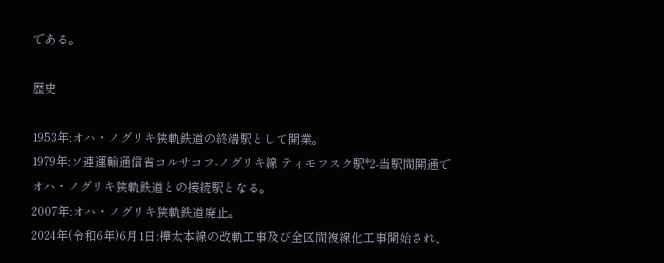である。

歴史

1953年:オハ・ノグリキ狭軌鉄道の終端駅として開業。
1979年:ソ連運輸通信省コルサコフ-ノグリキ線 ティモフスク駅*2-当駅間開通でオハ・ノグリキ狭軌鉄道との接続駅となる。
2007年:オハ・ノグリキ狭軌鉄道廃止。
2024年(令和6年)6月1日:樺太本線の改軌工事及び全区間複線化工事開始され、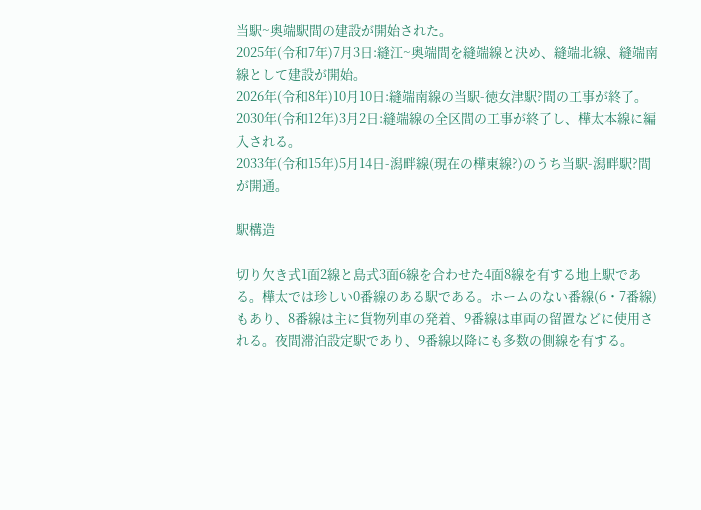当駅~奥端駅間の建設が開始された。
2025年(令和7年)7月3日:縫江~奥端間を縫端線と決め、縫端北線、縫端南線として建設が開始。
2026年(令和8年)10月10日:縫端南線の当駅-徳女津駅?間の工事が終了。
2030年(令和12年)3月2日:縫端線の全区間の工事が終了し、樺太本線に編入される。
2033年(令和15年)5月14日-潟畔線(現在の樺東線?)のうち当駅-潟畔駅?間が開通。

駅構造

切り欠き式1面2線と島式3面6線を合わせた4面8線を有する地上駅である。樺太では珍しい0番線のある駅である。ホームのない番線(6・7番線)もあり、8番線は主に貨物列車の発着、9番線は車両の留置などに使用される。夜間滞泊設定駅であり、9番線以降にも多数の側線を有する。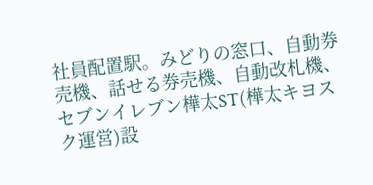社員配置駅。みどりの窓口、自動券売機、話せる券売機、自動改札機、セブンイレブン樺太ST(樺太キヨスク運営)設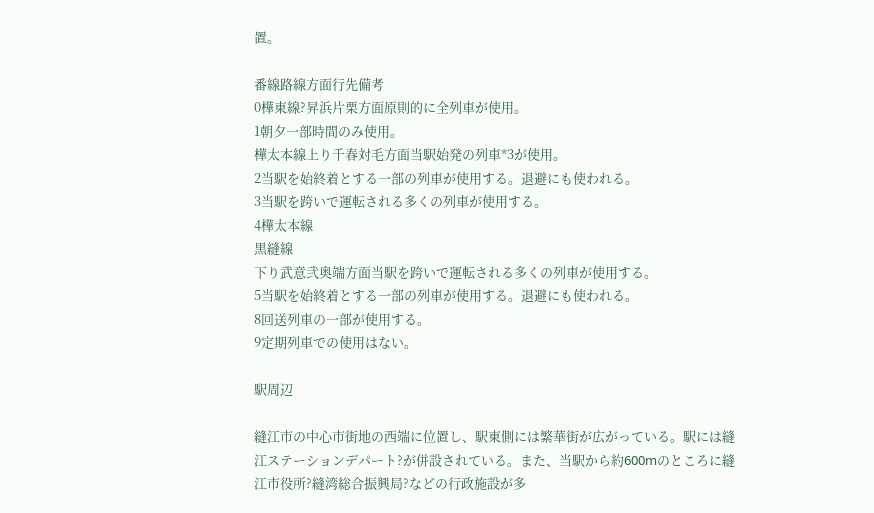置。

番線路線方面行先備考
0樺東線?昇浜片栗方面原則的に全列車が使用。
1朝夕一部時間のみ使用。
樺太本線上り千春対毛方面当駅始発の列車*3が使用。
2当駅を始終着とする一部の列車が使用する。退避にも使われる。
3当駅を跨いで運転される多くの列車が使用する。
4樺太本線
黒縫線
下り武意弐奥端方面当駅を跨いで運転される多くの列車が使用する。
5当駅を始終着とする一部の列車が使用する。退避にも使われる。
8回送列車の一部が使用する。
9定期列車での使用はない。

駅周辺

縫江市の中心市街地の西端に位置し、駅東側には繁華街が広がっている。駅には縫江ステーションデパート?が併設されている。また、当駅から約600mのところに縫江市役所?縫湾総合振興局?などの行政施設が多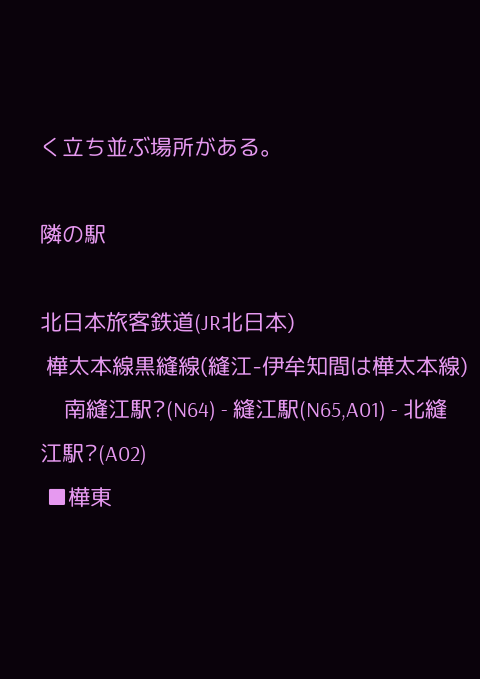く立ち並ぶ場所がある。

隣の駅

北日本旅客鉄道(JR北日本)
 樺太本線黒縫線(縫江-伊牟知間は樺太本線)
    南縫江駅?(N64) - 縫江駅(N65,A01) - 北縫江駅?(A02)
 ■樺東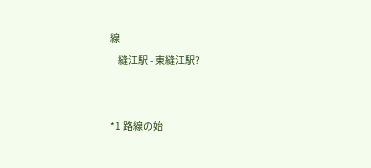線
    縫江駅 - 東縫江駅?


*1 路線の始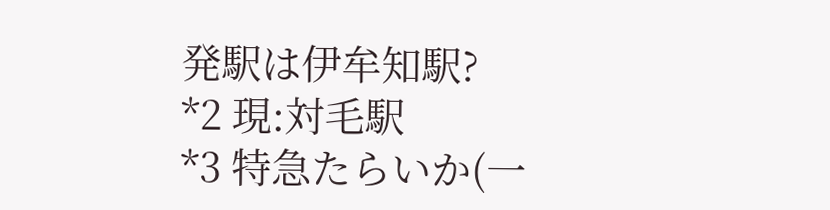発駅は伊牟知駅?
*2 現:対毛駅
*3 特急たらいか(一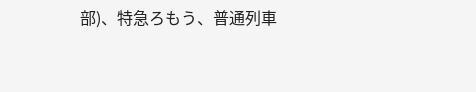部)、特急ろもう、普通列車